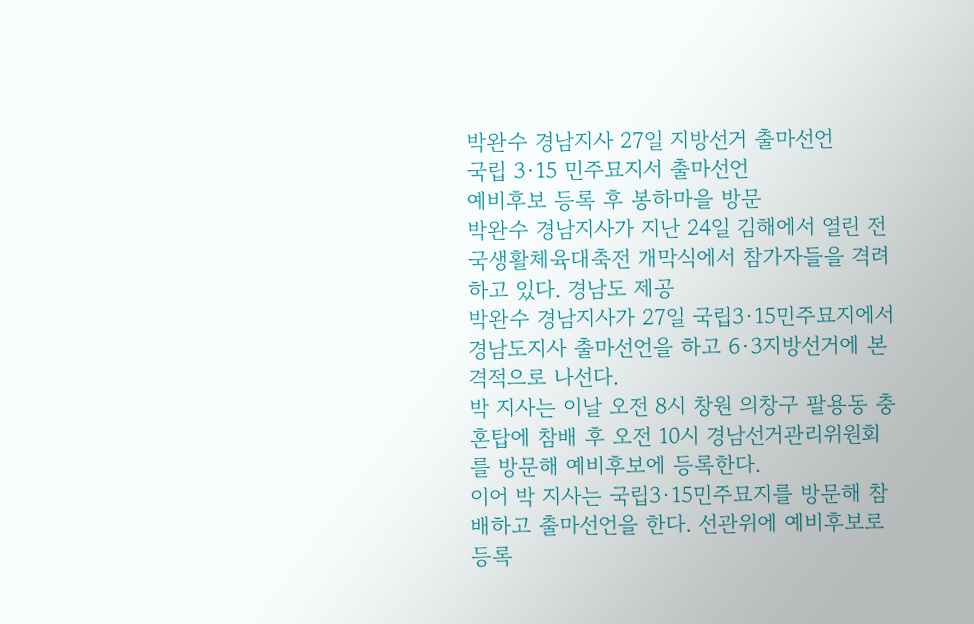박완수 경남지사 27일 지방선거 출마선언
국립 3·15 민주묘지서 출마선언
예비후보 등록 후 봉하마을 방문
박완수 경남지사가 지난 24일 김해에서 열린 전국생활체육대축전 개막식에서 참가자들을 격려하고 있다. 경남도 제공
박완수 경남지사가 27일 국립3·15민주묘지에서 경남도지사 출마선언을 하고 6·3지방선거에 본격적으로 나선다.
박 지사는 이날 오전 8시 창원 의창구 팔용동 충혼탑에 참배 후 오전 10시 경남선거관리위원회를 방문해 예비후보에 등록한다.
이어 박 지사는 국립3·15민주묘지를 방문해 참배하고 출마선언을 한다. 선관위에 예비후보로 등록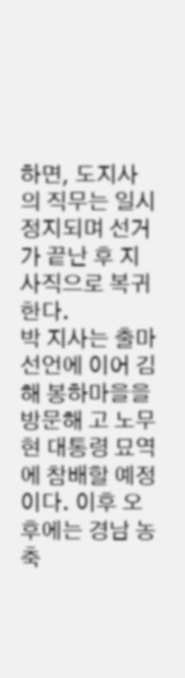하면, 도지사의 직무는 일시 정지되며 선거가 끝난 후 지사직으로 복귀한다.
박 지사는 출마선언에 이어 김해 봉하마을을 방문해 고 노무현 대통령 묘역에 참배할 예정이다. 이후 오후에는 경남 농축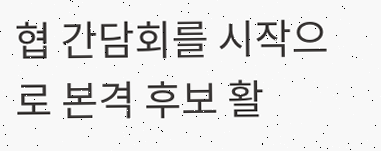협 간담회를 시작으로 본격 후보 활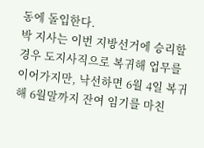동에 돌입한다.
박 지사는 이번 지방선거에 승리할 경우 도지사직으로 복귀해 업무를 이어가지만, 낙선하면 6월 4일 복귀해 6월말까지 잔여 임기를 마친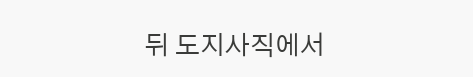뒤 도지사직에서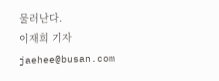물러난다.
이재희 기자 jaehee@busan.com